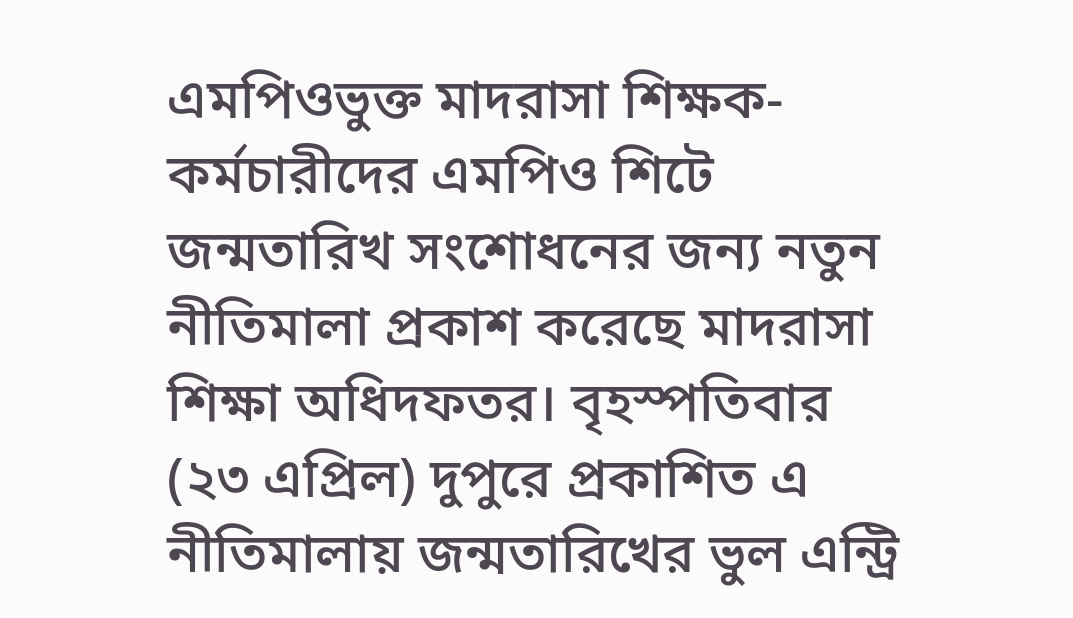এমপিওভুক্ত মাদরাসা শিক্ষক-কর্মচারীদের এমপিও শিটে জন্মতারিখ সংশোধনের জন্য নতুন নীতিমালা প্রকাশ করেছে মাদরাসা শিক্ষা অধিদফতর। বৃহস্পতিবার (২৩ এপ্রিল) দুপুরে প্রকাশিত এ নীতিমালায় জন্মতারিখের ভুল এন্ট্রি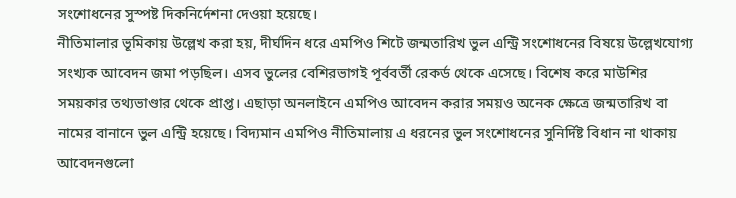সংশোধনের সুস্পষ্ট দিকনির্দেশনা দেওয়া হয়েছে।
নীতিমালার ভূমিকায় উল্লেখ করা হয়, দীর্ঘদিন ধরে এমপিও শিটে জন্মতারিখ ভুল এন্ট্রি সংশোধনের বিষয়ে উল্লেখযোগ্য সংখ্যক আবেদন জমা পড়ছিল। এসব ভুলের বেশিরভাগই পূর্ববর্তী রেকর্ড থেকে এসেছে। বিশেষ করে মাউশির সময়কার তথ্যভাণ্ডার থেকে প্রাপ্ত। এছাড়া অনলাইনে এমপিও আবেদন করার সময়ও অনেক ক্ষেত্রে জন্মতারিখ বা নামের বানানে ভুল এন্ট্রি হয়েছে। বিদ্যমান এমপিও নীতিমালায় এ ধরনের ভুল সংশোধনের সুনির্দিষ্ট বিধান না থাকায় আবেদনগুলো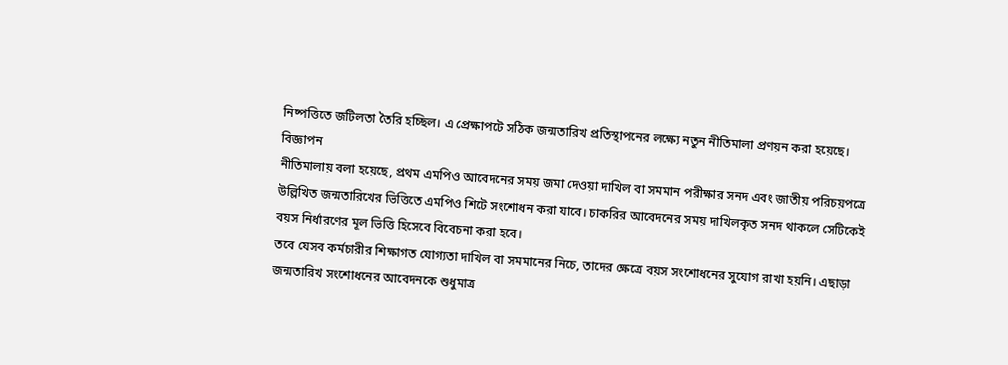নিষ্পত্তিতে জটিলতা তৈরি হচ্ছিল। এ প্রেক্ষাপটে সঠিক জন্মতারিখ প্রতিস্থাপনের লক্ষ্যে নতুন নীতিমালা প্রণয়ন করা হয়েছে।
বিজ্ঞাপন
নীতিমালায় বলা হয়েছে, প্রথম এমপিও আবেদনের সময় জমা দেওয়া দাখিল বা সমমান পরীক্ষার সনদ এবং জাতীয় পরিচয়পত্রে উল্লিখিত জন্মতারিখের ভিত্তিতে এমপিও শিটে সংশোধন করা যাবে। চাকরির আবেদনের সময় দাখিলকৃত সনদ থাকলে সেটিকেই বয়স নির্ধারণের মূল ভিত্তি হিসেবে বিবেচনা করা হবে।
তবে যেসব কর্মচারীর শিক্ষাগত যোগ্যতা দাখিল বা সমমানের নিচে, তাদের ক্ষেত্রে বয়স সংশোধনের সুযোগ রাখা হয়নি। এছাড়া জন্মতারিখ সংশোধনের আবেদনকে শুধুমাত্র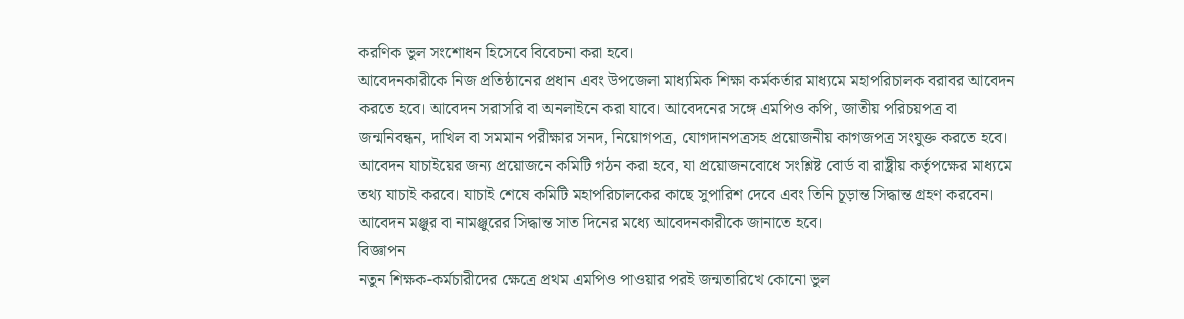করণিক ভুল সংশোধন হিসেবে বিবেচনা করা হবে।
আবেদনকারীকে নিজ প্রতিষ্ঠানের প্রধান এবং উপজেলা মাধ্যমিক শিক্ষা কর্মকর্তার মাধ্যমে মহাপরিচালক বরাবর আবেদন করতে হবে। আবেদন সরাসরি বা অনলাইনে করা যাবে। আবেদনের সঙ্গে এমপিও কপি, জাতীয় পরিচয়পত্র বা জন্মনিবন্ধন, দাখিল বা সমমান পরীক্ষার সনদ, নিয়োগপত্র, যোগদানপত্রসহ প্রয়োজনীয় কাগজপত্র সংযুক্ত করতে হবে।
আবেদন যাচাইয়ের জন্য প্রয়োজনে কমিটি গঠন করা হবে, যা প্রয়োজনবোধে সংশ্লিষ্ট বোর্ড বা রাষ্ট্রীয় কর্তৃপক্ষের মাধ্যমে তথ্য যাচাই করবে। যাচাই শেষে কমিটি মহাপরিচালকের কাছে সুপারিশ দেবে এবং তিনি চূড়ান্ত সিদ্ধান্ত গ্রহণ করবেন। আবেদন মঞ্জুর বা নামঞ্জুরের সিদ্ধান্ত সাত দিনের মধ্যে আবেদনকারীকে জানাতে হবে।
বিজ্ঞাপন
নতুন শিক্ষক-কর্মচারীদের ক্ষেত্রে প্রথম এমপিও পাওয়ার পরই জন্মতারিখে কোনো ভুল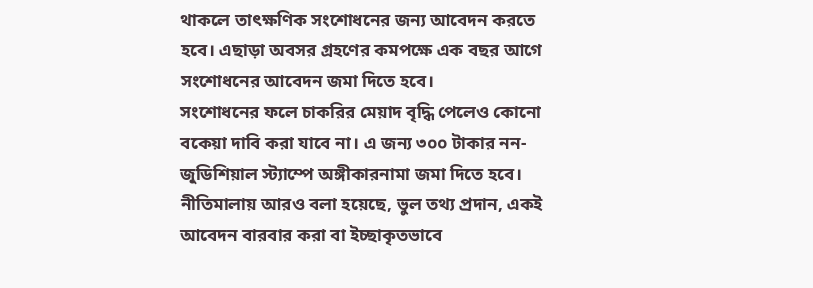থাকলে তাৎক্ষণিক সংশোধনের জন্য আবেদন করতে হবে। এছাড়া অবসর গ্রহণের কমপক্ষে এক বছর আগে সংশোধনের আবেদন জমা দিতে হবে।
সংশোধনের ফলে চাকরির মেয়াদ বৃদ্ধি পেলেও কোনো বকেয়া দাবি করা যাবে না। এ জন্য ৩০০ টাকার নন-জুডিশিয়াল স্ট্যাম্পে অঙ্গীকারনামা জমা দিতে হবে।
নীতিমালায় আরও বলা হয়েছে, ভুল তথ্য প্রদান, একই আবেদন বারবার করা বা ইচ্ছাকৃতভাবে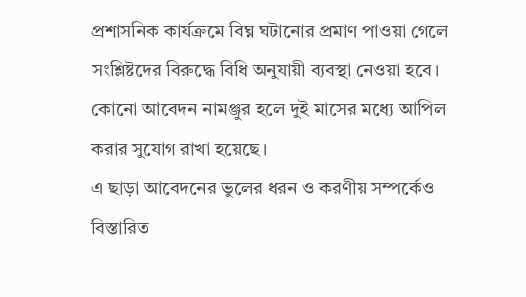প্রশাসনিক কার্যক্রমে বিঘ্ন ঘটানোর প্রমাণ পাওয়া গেলে সংশ্লিষ্টদের বিরুদ্ধে বিধি অনুযায়ী ব্যবস্থা নেওয়া হবে। কোনো আবেদন নামঞ্জুর হলে দুই মাসের মধ্যে আপিল করার সুযোগ রাখা হয়েছে।
এ ছাড়া আবেদনের ভুলের ধরন ও করণীয় সম্পর্কেও বিস্তারিত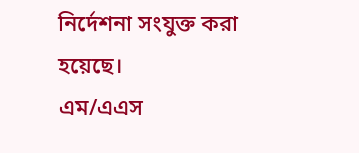নির্দেশনা সংযুক্ত করা হয়েছে।
এম/এএস